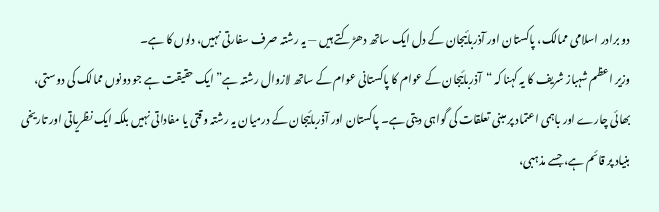دو برادر اسلامی ممالک، پاکستان اور آذربائیجان کے دل ایک ساتھ دھڑکتے ہیں — یہ رشتہ صرف سفارتی نہیں، دلوں کا ہے۔
وزیر اعظم شہباز شریف کا یہ کہنا کہ “آذربائیجان کے عوام کا پاکستانی عوام کے ساتھ لازوال رشتہ ہے” ایک حقیقت ہے جو دونوں ممالک کی دوستی، بھائی چارے اور باہمی اعتماد پر مبنی تعلقات کی گواہی دیتی ہے۔ پاکستان اور آذربائیجان کے درمیان یہ رشتہ وقتی یا مفاداتی نہیں بلکہ ایک نظریاتی اور تاریخی بنیاد پر قائم ہے، جسے مذہبی،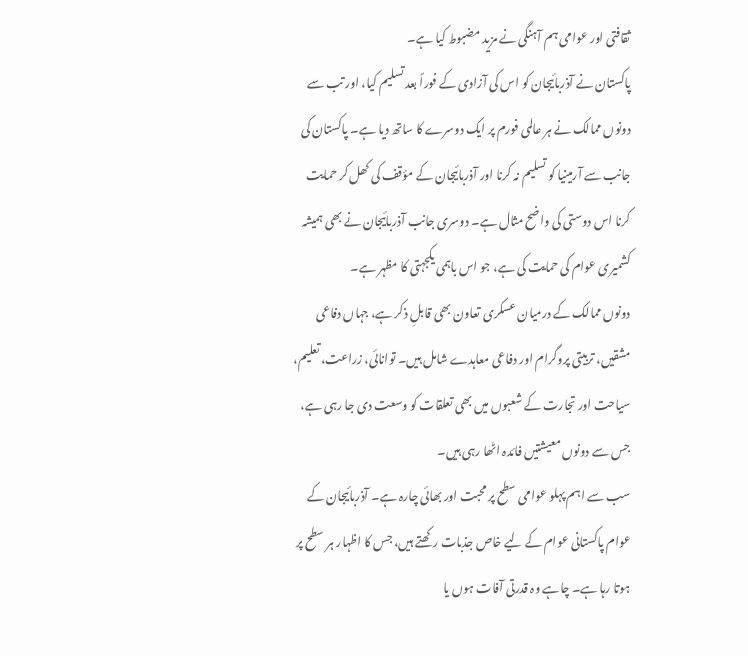ثقافتی اور عوامی ہم آہنگی نے مزید مضبوط کیا ہے۔
پاکستان نے آذربائیجان کو اس کی آزادی کے فوراً بعد تسلیم کیا، اور تب سے دونوں ممالک نے ہر عالمی فورم پر ایک دوسرے کا ساتھ دیا ہے۔ پاکستان کی جانب سے آرمینیا کو تسلیم نہ کرنا اور آذربائیجان کے مؤقف کی کھل کر حمایت کرنا اس دوستی کی واضح مثال ہے۔ دوسری جانب آذربائیجان نے بھی ہمیشہ کشمیری عوام کی حمایت کی ہے، جو اس باہمی یکجہتی کا مظہر ہے۔
دونوں ممالک کے درمیان عسکری تعاون بھی قابلِ ذکر ہے، جہاں دفاعی مشقیں، تربیتی پروگرام اور دفاعی معاہدے شامل ہیں۔ توانائی، زراعت، تعلیم، سیاحت اور تجارت کے شعبوں میں بھی تعلقات کو وسعت دی جا رہی ہے، جس سے دونوں معیشتیں فائدہ اٹھا رہی ہیں۔
سب سے اہم پہلو عوامی سطح پر محبت اور بھائی چارہ ہے۔ آذربائیجان کے عوام پاکستانی عوام کے لیے خاص جذبات رکھتے ہیں، جس کا اظہار ہر سطح پر ہوتا رہا ہے۔ چاہے وہ قدرتی آفات ہوں یا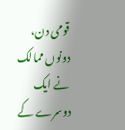قومی دن، دونوں ممالک نے ایک دوسرے کے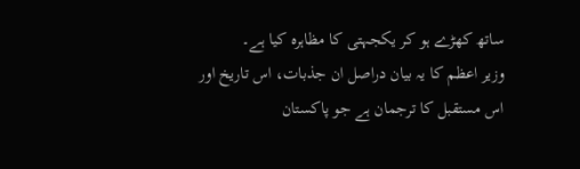ساتھ کھڑے ہو کر یکجہتی کا مظاہرہ کیا ہے۔
وزیر اعظم کا یہ بیان دراصل ان جذبات، اس تاریخ اور اس مستقبل کا ترجمان ہے جو پاکستان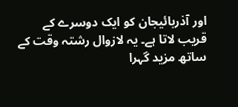اور آذربائیجان کو ایک دوسرے کے قریب لاتا ہے۔ یہ لازوال رشتہ وقت کے ساتھ مزید گہرا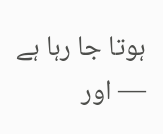ہوتا جا رہا ہے — اور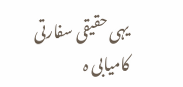یہی حقیقی سفارتی کامیابی ہ